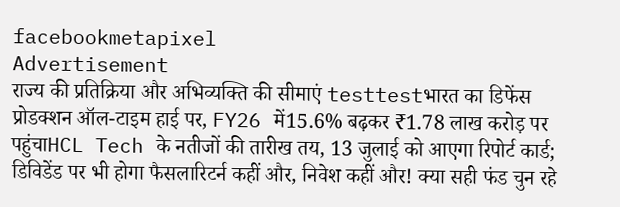facebookmetapixel
Advertisement
राज्य की प्रतिक्रिया और अभिव्यक्ति की सीमाएं testtestभारत का डिफेंस प्रोडक्शन ऑल-टाइम हाई पर, FY26 में15.6% बढ़कर ₹1.78 लाख करोड़ पर पहुंचाHCL Tech के नतीजों की तारीख तय, 13 जुलाई को आएगा रिपोर्ट कार्ड; डिविडेंड पर भी होगा फैसलारिटर्न कहीं और, निवेश कहीं और! क्या सही फंड चुन रहे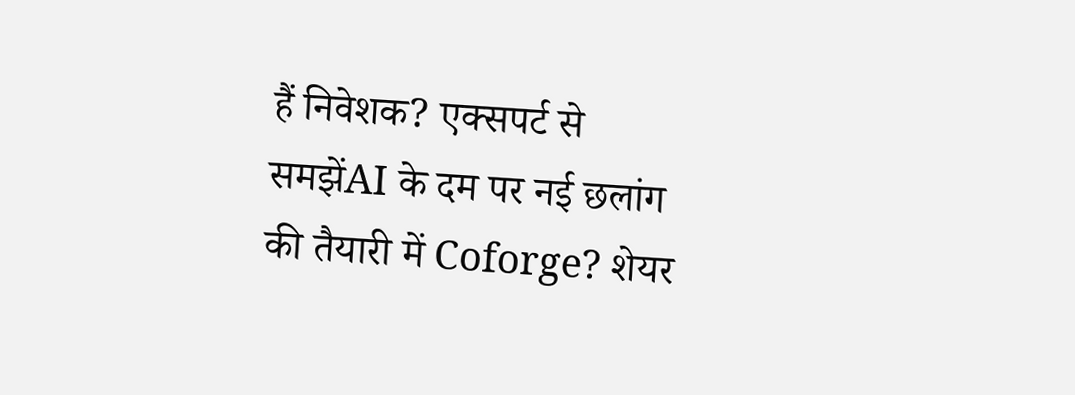हैं निवेशक? एक्सपर्ट से समझेंAI के दम पर नई छलांग की तैयारी में Coforge? शेयर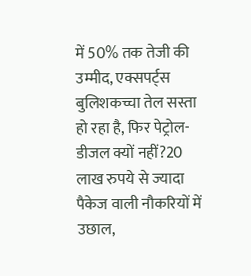में 50% तक तेजी की उम्मीद, एक्सपर्ट्स बुलिशकच्चा तेल सस्ता हो रहा है, फिर पेट्रोल-डीजल क्यों नहीं?20 लाख रुपये से ज्यादा पैकेज वाली नौकरियों में उछाल,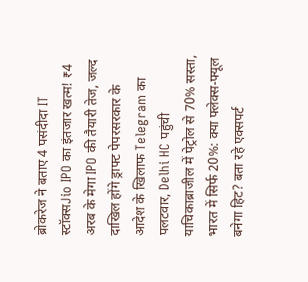ब्रोकरेज ने बताए 4 पसंदीदा IT स्टॉक्सJio IPO का इंतजार खत्म! ₹4 अरब के मेगा IPO की तैयारी तेज, जल्द दाखिल होंगे ड्राफ्ट पेपरसरकार के आदेश के खिलाफ Telegram का पलटवार, Delhi HC पहुंची याचिकाब्राजील में पेट्रोल से 70% सस्ता, भारत में सिर्फ 20%: क्या फ्लेक्स-फ्यूल बनेगा हिट? बता रहे एक्सपर्ट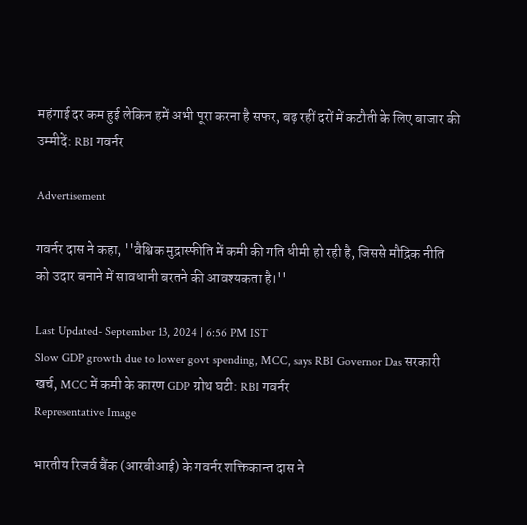महंगाई दर कम हुई लेकिन हमें अभी पूरा करना है सफर, बढ़ रहीं दरों में कटौती के लिए बाजार की उम्मीदें: RBI गवर्नर

Advertisement

गवर्नर दास ने कहा, ''वैश्विक मुद्रास्फीति में कमी की गति धीमी हो रही है, जिससे मौद्रिक नीति को उदार बनाने में सावधानी बरतने की आवश्यकता है।''

Last Updated- September 13, 2024 | 6:56 PM IST
Slow GDP growth due to lower govt spending, MCC, says RBI Governor Das सरकारी खर्च, MCC में कमी के कारण GDP ग्रोथ घटी: RBI गवर्नर
Representative Image

भारतीय रिजर्व बैंक (आरबीआई) के गवर्नर शक्तिकान्त दास ने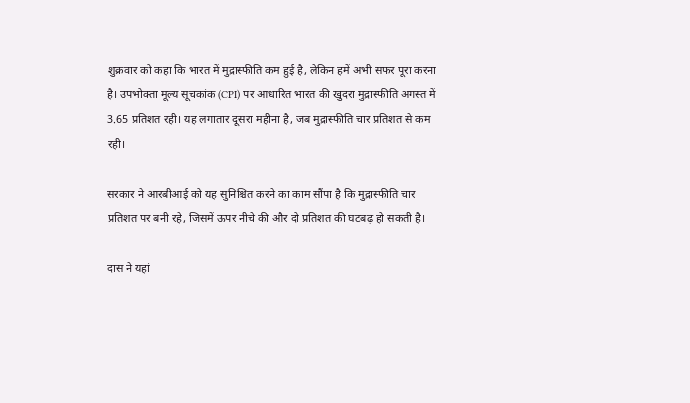शुक्रवार को कहा कि भारत में मुद्रास्फीति कम हुई है, लेकिन हमें अभी सफर पूरा करना है। उपभोक्ता मूल्य सूचकांक (CPI) पर आधारित भारत की खुदरा मुद्रास्फीति अगस्त में 3.65 प्रतिशत रही। यह लगातार दूसरा महीना है, जब मुद्रास्फीति चार प्रतिशत से कम रही।

सरकार ने आरबीआई को यह सुनिश्चित करने का काम सौंपा है कि मुद्रास्फीति चार प्रतिशत पर बनी रहे, जिसमें ऊपर नीचे की और दो प्रतिशत की घटबढ़ हो सकती है।

दास ने यहां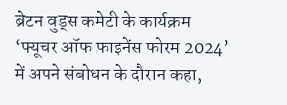ब्रेटन वुड्स कमेटी के कार्यक्रम ‘फ्यूचर ऑफ फाइनेंस फोरम 2024’ में अपने संबोधन के दौरान कहा,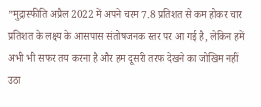”मुद्रास्फीति अप्रैल 2022 में अपने चरम 7.8 प्रतिशत से कम होकर चार प्रतिशत के लक्ष्य के आसपास संतोषजनक स्तर पर आ गई है, लेकिन हमें अभी भी सफर तय करना है और हम दूसरी तरफ देखने का जोखिम नहीं उठा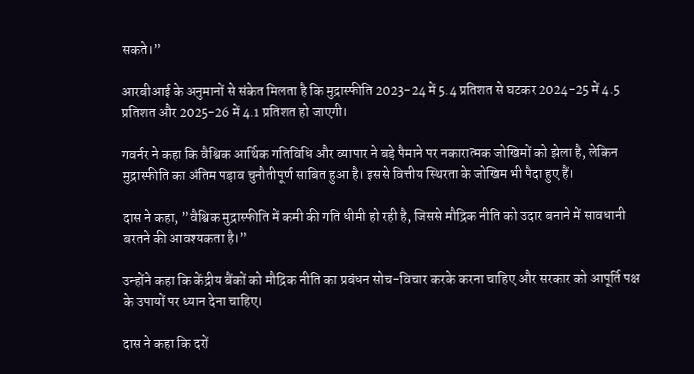सकते।”

आरबीआई के अनुमानों से संकेत मिलता है कि मुद्रास्फीति 2023-24 में 5.4 प्रतिशत से घटकर 2024-25 में 4.5 प्रतिशत और 2025-26 में 4.1 प्रतिशत हो जाएगी।

गवर्नर ने कहा कि वैश्विक आर्थिक गतिविधि और व्यापार ने बड़े पैमाने पर नकारात्मक जोखिमों को झेला है, लेकिन मुद्रास्फीति का अंतिम पड़ाव चुनौतीपूर्ण साबित हुआ है। इससे वित्तीय स्थिरता के जोखिम भी पैदा हुए हैं।

दास ने कहा, ”वैश्विक मुद्रास्फीति में कमी की गति धीमी हो रही है, जिससे मौद्रिक नीति को उदार बनाने में सावधानी बरतने की आवश्यकता है।”

उन्होंने कहा कि केंद्रीय बैंकों को मौद्रिक नीति का प्रबंधन सोच-विचार करके करना चाहिए और सरकार को आपूर्ति पक्ष के उपायों पर ध्यान देना चाहिए।

दास ने कहा कि दरों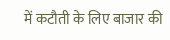में कटौती के लिए बाजार की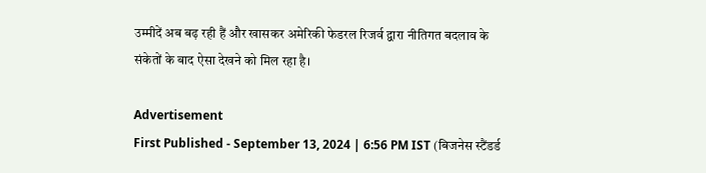उम्मीदें अब बढ़ रही हैं और खासकर अमेरिकी फेडरल रिजर्व द्वारा नीतिगत बदलाव के संकेतों के बाद ऐसा देखने को मिल रहा है।

Advertisement
First Published - September 13, 2024 | 6:56 PM IST (बिजनेस स्टैंडर्ड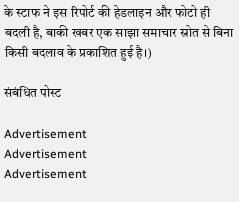के स्टाफ ने इस रिपोर्ट की हेडलाइन और फोटो ही बदली है, बाकी खबर एक साझा समाचार स्रोत से बिना किसी बदलाव के प्रकाशित हुई है।)

संबंधित पोस्ट

Advertisement
Advertisement
Advertisement